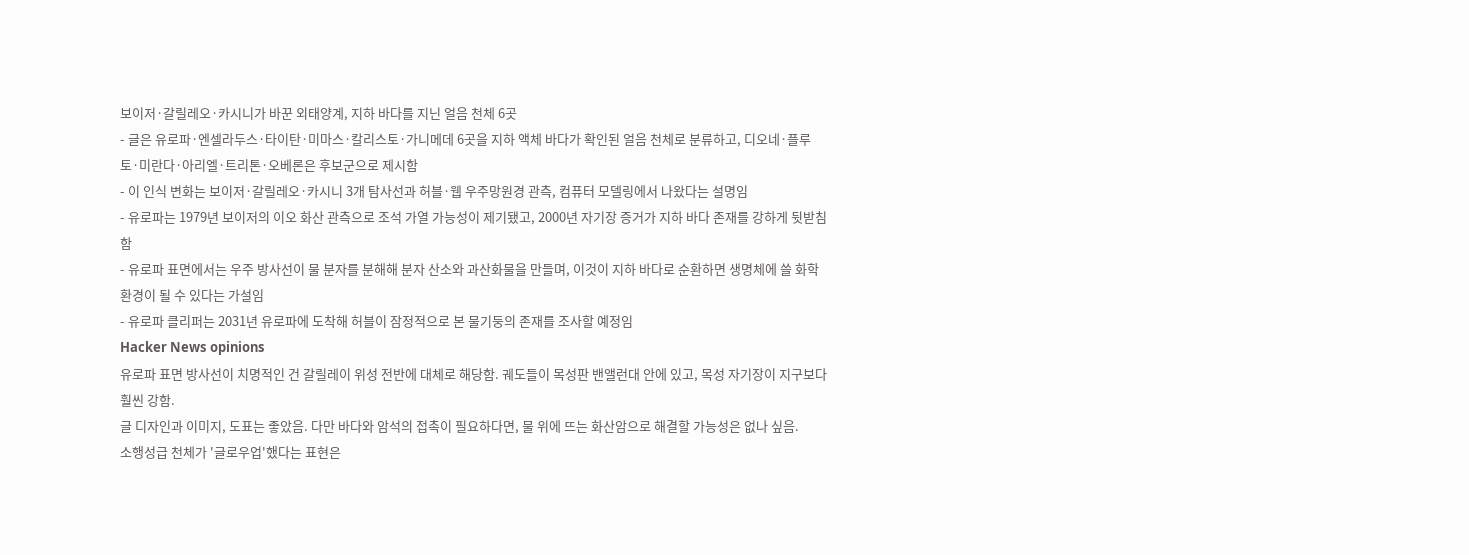보이저·갈릴레오·카시니가 바꾼 외태양계, 지하 바다를 지닌 얼음 천체 6곳
- 글은 유로파·엔셀라두스·타이탄·미마스·칼리스토·가니메데 6곳을 지하 액체 바다가 확인된 얼음 천체로 분류하고, 디오네·플루토·미란다·아리엘·트리톤·오베론은 후보군으로 제시함
- 이 인식 변화는 보이저·갈릴레오·카시니 3개 탐사선과 허블·웹 우주망원경 관측, 컴퓨터 모델링에서 나왔다는 설명임
- 유로파는 1979년 보이저의 이오 화산 관측으로 조석 가열 가능성이 제기됐고, 2000년 자기장 증거가 지하 바다 존재를 강하게 뒷받침함
- 유로파 표면에서는 우주 방사선이 물 분자를 분해해 분자 산소와 과산화물을 만들며, 이것이 지하 바다로 순환하면 생명체에 쓸 화학 환경이 될 수 있다는 가설임
- 유로파 클리퍼는 2031년 유로파에 도착해 허블이 잠정적으로 본 물기둥의 존재를 조사할 예정임
Hacker News opinions
유로파 표면 방사선이 치명적인 건 갈릴레이 위성 전반에 대체로 해당함. 궤도들이 목성판 밴앨런대 안에 있고, 목성 자기장이 지구보다 훨씬 강함.
글 디자인과 이미지, 도표는 좋았음. 다만 바다와 암석의 접촉이 필요하다면, 물 위에 뜨는 화산암으로 해결할 가능성은 없나 싶음.
소행성급 천체가 '글로우업'했다는 표현은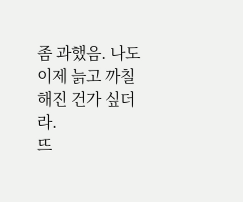좀 과했음. 나도 이제 늙고 까칠해진 건가 싶더라.
뜨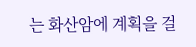는 화산암에 계획을 걸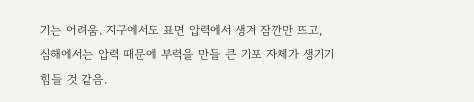기는 어려움. 지구에서도 표면 압력에서 생겨 잠깐만 뜨고, 심해에서는 압력 때문에 부력을 만들 큰 기포 자체가 생기기 힘들 것 같음.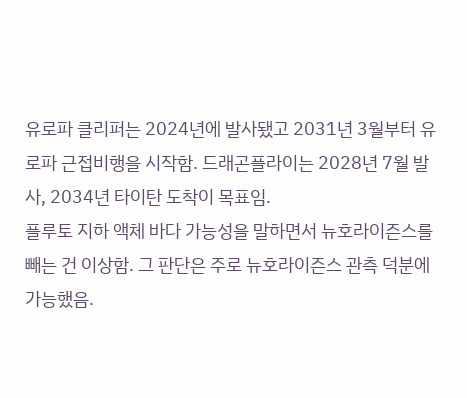유로파 클리퍼는 2024년에 발사됐고 2031년 3월부터 유로파 근접비행을 시작함. 드래곤플라이는 2028년 7월 발사, 2034년 타이탄 도착이 목표임.
플루토 지하 액체 바다 가능성을 말하면서 뉴호라이즌스를 빼는 건 이상함. 그 판단은 주로 뉴호라이즌스 관측 덕분에 가능했음.